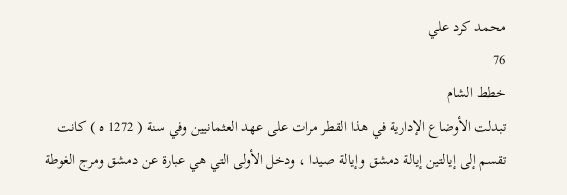محمد كرد علي
76
خطط الشام
تبدلت الأوضاع الإدارية في هذا القطر مرات على عهد العثمانيين وفي سنة ( 1272 ه ) كانت تقسم إلى إيالتين إيالة دمشق وإيالة صيدا ، ودخل الأولى التي هي عبارة عن دمشق ومرج الغوطة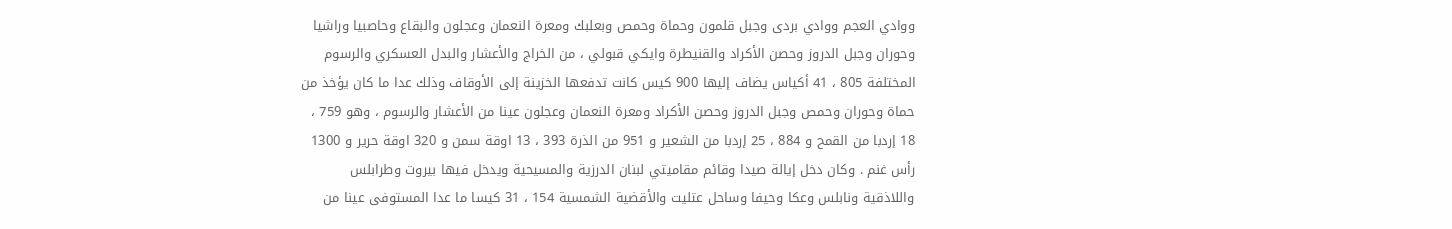ووادي العجم ووادي بردى وجبل قلمون وحماة وحمص وبعلبك ومعرة النعمان وعجلون والبقاع وحاصبيا وراشيا وحوران وجبل الدروز وحصن الأكراد والقنيطرة وايكي قبولي ، من الخراج والأعشار والبدل العسكري والرسوم المختلفة 805 ، 41 أكياس يضاف إليها 900 كيس كانت تدفعها الخزينة إلى الأوقاف وذلك عدا ما كان يؤخذ من حماة وحوران وحمص وجبل الدروز وحصن الأكراد ومعرة النعمان وعجلون عينا من الأعشار والرسوم ، وهو 759 ، 18 إردبا من القمح و 884 ، 25 إردبا من الشعير و 951 من الذرة 393 ، 13 اوقة سمن و 320 اوقة حرير و 1300 رأس غنم . وكان دخل إيالة صيدا وقائم مقاميتي لبنان الدرزية والمسيحية ويدخل فيها بيروت وطرابلس واللاذقية ونابلس وعكا وحيفا وساحل عتليت والأقضية الشمسية 154 ، 31 كيسا ما عدا المستوفى عينا من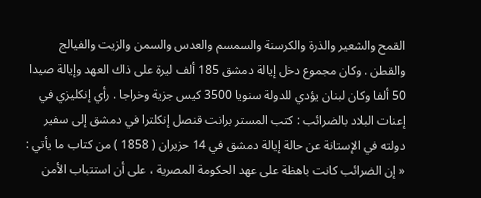القمح والشعير والذرة والكرسنة والسمسم والعدس والسمن والزيت والفيالج والقطن . وكان مجموع دخل إيالة دمشق 185 ألف ليرة على ذاك العهد وإيالة صيدا 50 ألفا وكان لبنان يؤدي للدولة سنويا 3500 كيس جزية وخراجا . رأي إنكليزي في إعنات البلاد بالضرائب : كتب المستر برانت قنصل إنكلترا في دمشق إلى سفير دولته في الإستانة عن حالة إيالة دمشق في 14 حزيران ( 1858 ) من كتاب ما يأتي : « إن الضرائب كانت باهظة على عهد الحكومة المصرية ، على أن استتباب الأمن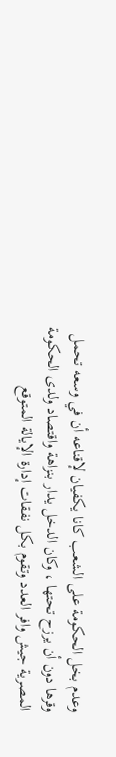وعدم بخل الحكومة على الشعب كانا يكفيان لإقناعه أن في وسعه تحمل وقرها دون أن يرزح تحتها ، وكان الدخل يدار بنزاهة واقتصاد ولدى الحكومة المصرية جيش وافر العدد وتقوم بكل نفقات إدارة الإيالة المتوقع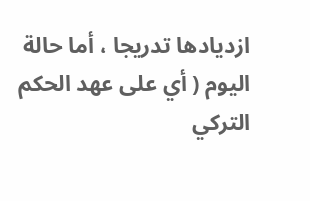ازديادها تدريجا ، أما حالة اليوم ( أي على عهد الحكم التركي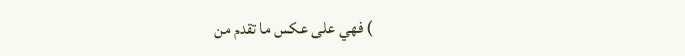) فهي على عكس ما تقدم من